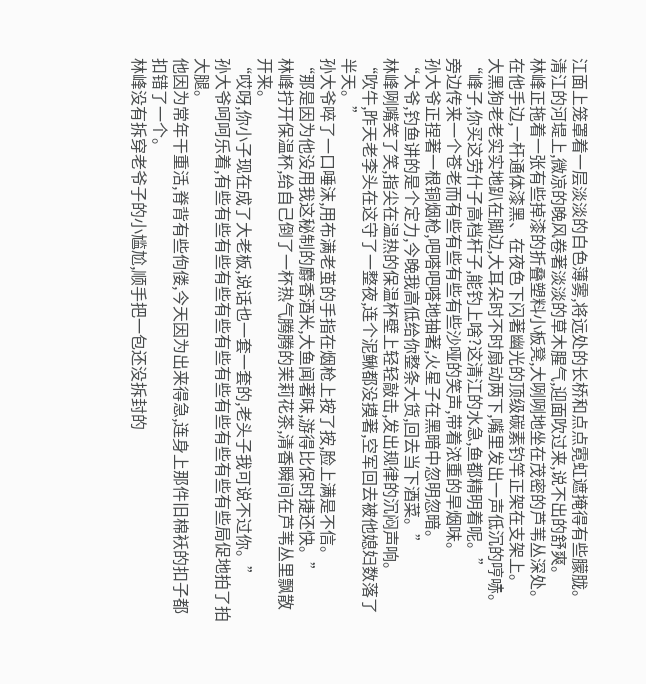江面上笼罩着一层淡淡的白色薄雾,将远处的长桥和点点霓虹遮掩得有些朦胧。
清江的河堤上,微凉的晚风卷著淡淡的草木腥气,迎面吹过来,说不出的舒爽。
林峰正拖着一张有些掉漆的折叠塑料小板凳,大咧咧地坐在茂密的芦苇丛深处。
在他手边,一杆通体漆黑、在夜色下闪著幽光的顶级碳素钓竿正架在支架上。
大黑狗老老实实地趴在脚边,大耳朵时不时扇动两下,嘴里发出一声低沉的哼哧。
“峰子,你买这劳什子高档杆子,能钓上啥?这清江的水急,鱼都精明着呢。”
旁边传来一个苍老而有些有些有些有些沙哑的笑声,带着浓重的旱烟味。
孙大爷正捏著一根铜烟枪,吧嗒吧嗒地抽著,火星子在黑暗中忽明忽暗。
“大爷,钓鱼讲的是个定力,今晚我高低给你整条大货,回去当下酒菜。”
林峰咧嘴笑了笑,指尖在温热的保温杯壁上轻轻敲击,发出规律的沉闷声响。
“吹牛,昨天老李头在这守了一整夜,连个泥鳅都没摸著,空军回去被他媳妇数落了半天。”
孙大爷啐了一口唾沫,用布满老茧的手指在烟枪上按了按,脸上满是不信。
“那是因为他没用我这秘制的麝香酒米,大鱼闻著味,游得比保时捷还快。”
林峰拧开保温杯,给自己倒了一杯热气腾腾的茉莉花茶,清香瞬间在芦苇丛里飘散开来。
“哎呀,你小子现在成了大老板,说话也一套一套的,老头子我可说不过你。”
孙大爷呵呵乐着,有些有些有些有些有些有些有些有些有些有些有些局促地拍了拍大腿。
他因为常年干重活,脊背有些佝偻,今天因为出来得急,连身上那件旧棉袄的扣子都扣错了一个。
林峰没有拆穿老爷子的小尴尬,顺手把一包还没拆封的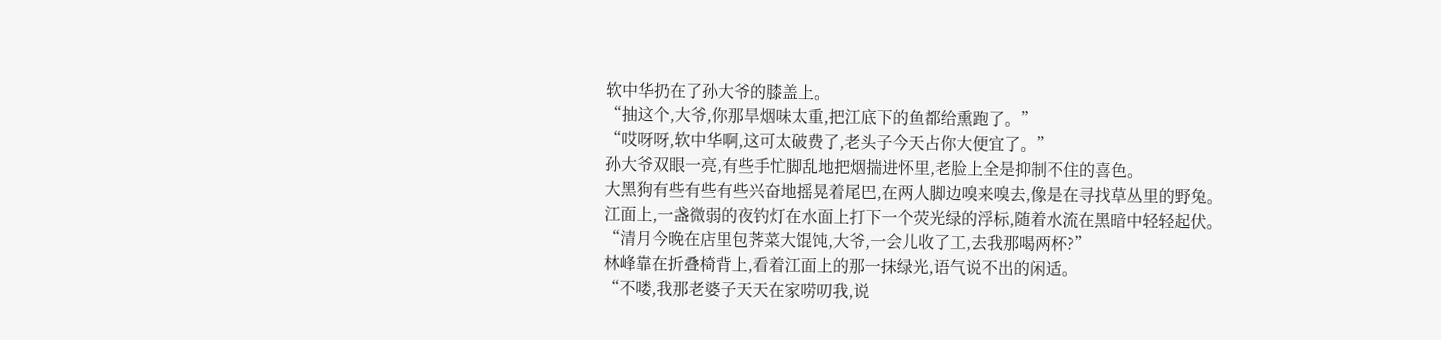软中华扔在了孙大爷的膝盖上。
“抽这个,大爷,你那旱烟味太重,把江底下的鱼都给熏跑了。”
“哎呀呀,软中华啊,这可太破费了,老头子今天占你大便宜了。”
孙大爷双眼一亮,有些手忙脚乱地把烟揣进怀里,老脸上全是抑制不住的喜色。
大黑狗有些有些有些兴奋地摇晃着尾巴,在两人脚边嗅来嗅去,像是在寻找草丛里的野兔。
江面上,一盏微弱的夜钓灯在水面上打下一个荧光绿的浮标,随着水流在黑暗中轻轻起伏。
“清月今晚在店里包荠菜大馄饨,大爷,一会儿收了工,去我那喝两杯?”
林峰靠在折叠椅背上,看着江面上的那一抹绿光,语气说不出的闲适。
“不喽,我那老婆子天天在家唠叨我,说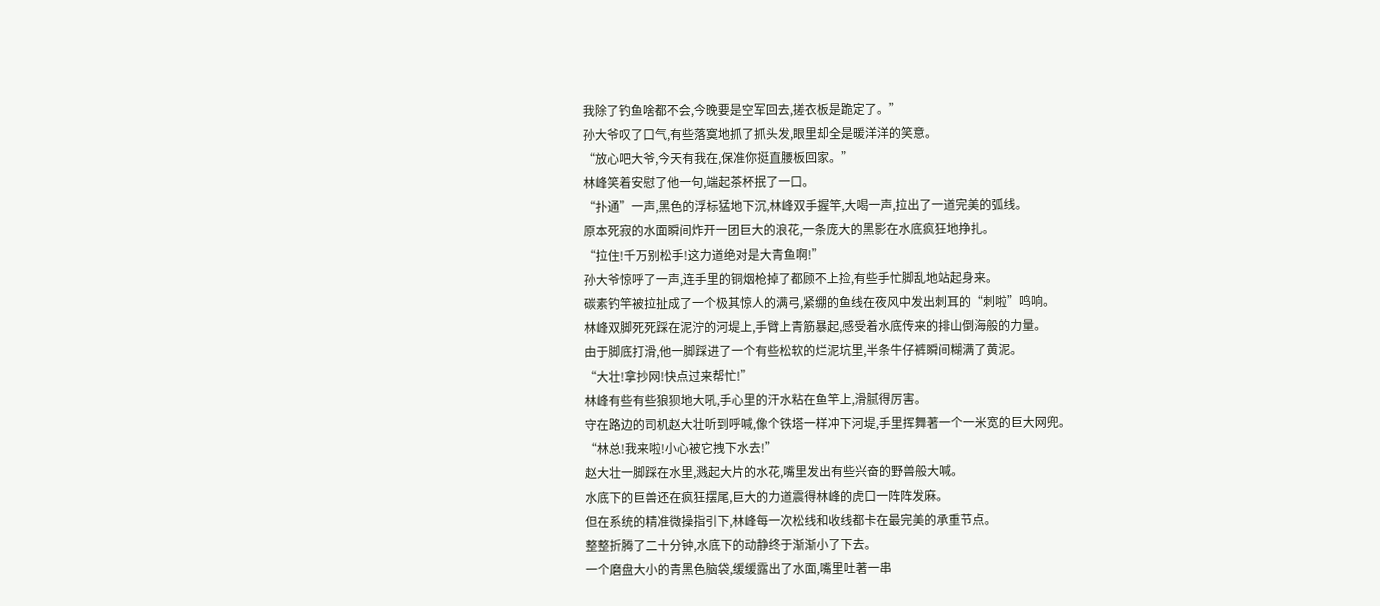我除了钓鱼啥都不会,今晚要是空军回去,搓衣板是跪定了。”
孙大爷叹了口气,有些落寞地抓了抓头发,眼里却全是暖洋洋的笑意。
“放心吧大爷,今天有我在,保准你挺直腰板回家。”
林峰笑着安慰了他一句,端起茶杯抿了一口。
“扑通”一声,黑色的浮标猛地下沉,林峰双手握竿,大喝一声,拉出了一道完美的弧线。
原本死寂的水面瞬间炸开一团巨大的浪花,一条庞大的黑影在水底疯狂地挣扎。
“拉住!千万别松手!这力道绝对是大青鱼啊!”
孙大爷惊呼了一声,连手里的铜烟枪掉了都顾不上捡,有些手忙脚乱地站起身来。
碳素钓竿被拉扯成了一个极其惊人的满弓,紧绷的鱼线在夜风中发出刺耳的“刺啦”鸣响。
林峰双脚死死踩在泥泞的河堤上,手臂上青筋暴起,感受着水底传来的排山倒海般的力量。
由于脚底打滑,他一脚踩进了一个有些松软的烂泥坑里,半条牛仔裤瞬间糊满了黄泥。
“大壮!拿抄网!快点过来帮忙!”
林峰有些有些狼狈地大吼,手心里的汗水粘在鱼竿上,滑腻得厉害。
守在路边的司机赵大壮听到呼喊,像个铁塔一样冲下河堤,手里挥舞著一个一米宽的巨大网兜。
“林总!我来啦!小心被它拽下水去!”
赵大壮一脚踩在水里,溅起大片的水花,嘴里发出有些兴奋的野兽般大喊。
水底下的巨兽还在疯狂摆尾,巨大的力道震得林峰的虎口一阵阵发麻。
但在系统的精准微操指引下,林峰每一次松线和收线都卡在最完美的承重节点。
整整折腾了二十分钟,水底下的动静终于渐渐小了下去。
一个磨盘大小的青黑色脑袋,缓缓露出了水面,嘴里吐著一串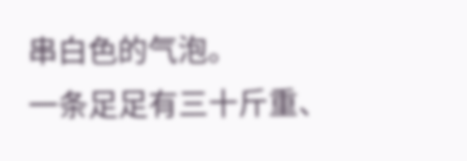串白色的气泡。
一条足足有三十斤重、